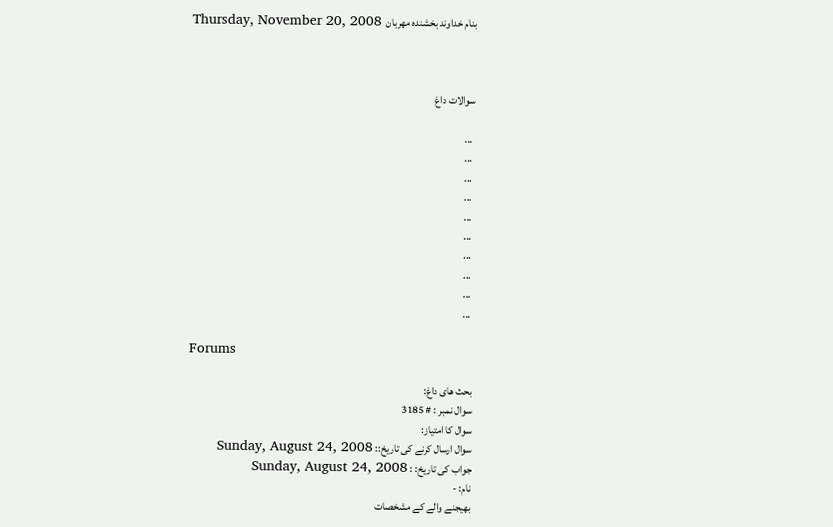بنام خداوند بخشنده مهربان  Thursday, November 20, 2008



سوالات داغ

 ...
 ...
 ...
 ...
 ...
 ...
 ...
 ...
 ...
 ...

Forums

بحث های داغ:
سوال نمبر : # 3185
سوال کا امتیاز:
سوال ارسال کرنے کی تاریخ:: Sunday, August 24, 2008
جواب کی تاریخ: : Sunday, August 24, 2008
نام: -
بھیجنے والے کے مشخصات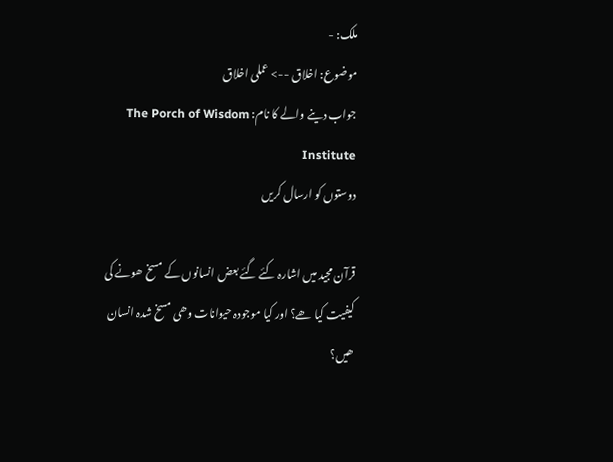ملک: -
موضوع: اخلاق --> عملی اخلاق
جواب دینے والے کا نام: The Porch of Wisdom Institute
دوستوں کو ارسال کریں

قرآن مجید میں اشارہ کئے گئے بعض انسانوں کے مسخ ھونے کی کیفیت کیا ھے؟ اور کیا موجودہ حیوانات وھی مسخ شدہ انسان ھیں؟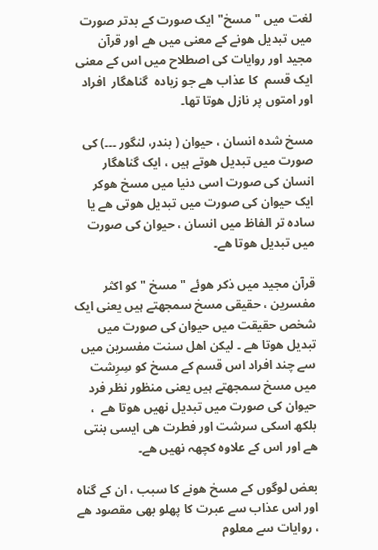لغت میں " مسخ" ایک صورت کے بدتر صورت میں تبدیل ھونے کے معنی میں ھے اور قرآن مجید اور روایات کی اصطلاح میں اس کے معنی ایک قسم  کا عذاب ھے جو زیادہ  گناھگار  افراد اور امتوں پر نازل ھوتا تھا۔

مسخ شدہ انسان ، حیوان ( بندر، لنگور ۔۔۔) کی صورت میں تبدیل ھوتے ہیں ، ایک گناھگار انسان کی صورت اسی دنیا میں مسخ ھوکر ایک حیوان کی صورت میں تبدیل ھوتی ھے یا سادہ تر الفاظ میں انسان ، حیوان کی صورت میں تبدیل ھوتا ھے۔

قرآن مجید میں ذکر ھوئے " مسخ " کو اکثر مفسرین ، حقیقی مسخ سمجھتے ہیں یعنی ایک شخص حقیقت میں حیوان کی صورت میں تبدیل ھوتا ھے ۔ لیکن اھل سنت مفسرین میں سے چند افراد اس قسم کے مسخ کو سِرِشت  میں مسخ سمجھتے ہیں یعنی منظور نظر فرد حیوان کی صورت میں تبدیل نھیں ھوتا ھے  ، بلکھ اسکی سرشت اور فطرت ھی ایسی بنتی ھے اور اس کے علاوہ کچھہ نھیں ھے۔

بعض لوگوں کے مسخ ھونے کا سبب ، ان کے گناہ اور اس عذاب سے عبرت کا پھلو بھی مقصود ھے ، روایات سے معلوم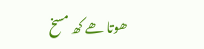ھوتا ھے کھ مسخ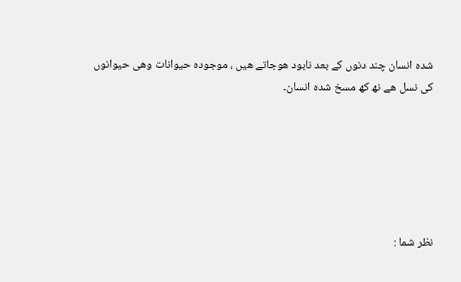شدہ انسان چند دنوں کے بعد نابود ھوجاتے ھیں ، موجودہ حیوانات وھی حیوانوں کی نسل ھے نھ کھ مسخ شدہ انسان۔






نظر شما :